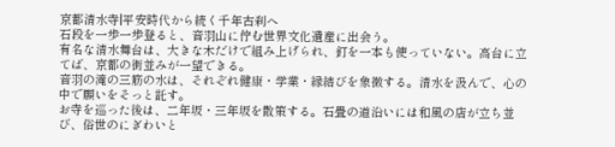京都清水寺|平安時代から続く千年古刹へ
石段を一歩一歩登ると、音羽山に佇む世界文化遺産に出会う。
有名な清水舞台は、大きな木だけで組み上げられ、釘を一本も使っていない。高台に立てば、京都の街並みが一望できる。
音羽の滝の三筋の水は、それぞれ健康・学業・縁結びを象徴する。清水を汲んで、心の中で願いをそっと託す。
お寺を巡った後は、二年坂・三年坂を散策する。石畳の道沿いには和風の店が立ち並び、俗世のにぎわいと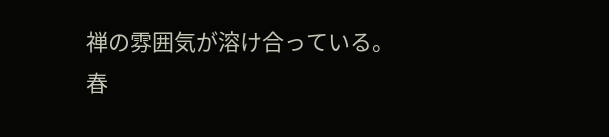禅の雰囲気が溶け合っている。
春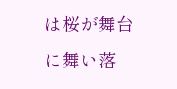は桜が舞台に舞い落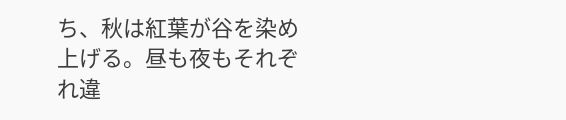ち、秋は紅葉が谷を染め上げる。昼も夜もそれぞれ違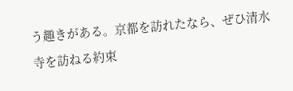う趣きがある。京都を訪れたなら、ぜひ清水寺を訪ねる約束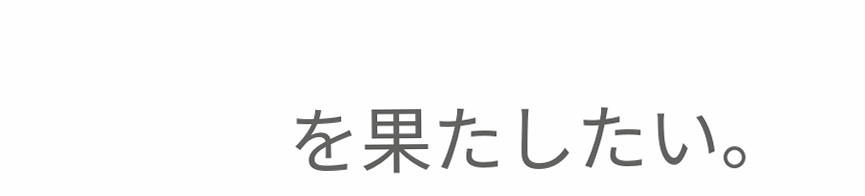を果たしたい。